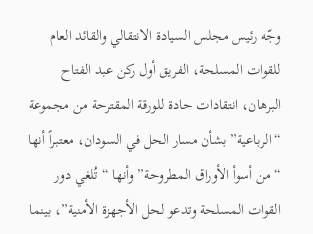وجّه رئيس مجلس السيادة الانتقالي والقائد العام للقوات المسلحة، الفريق أول ركن عبد الفتاح البرهان، انتقادات حادة للورقة المقترحة من مجموعة “الرباعية” بشأن مسار الحل في السودان، معتبراً أنها “من أسوأ الأوراق المطروحة” وأنها “تُلغي دور القوات المسلحة وتدعو لحل الأجهزة الأمنية”، بينما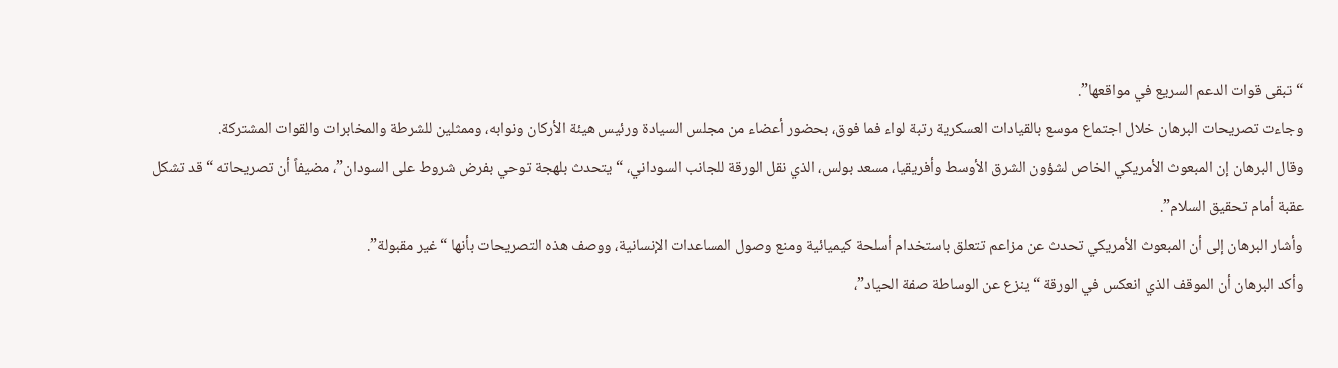“تبقى قوات الدعم السريع في مواقعها”.
وجاءت تصريحات البرهان خلال اجتماع موسع بالقيادات العسكرية رتبة لواء فما فوق، بحضور أعضاء من مجلس السيادة ورئيس هيئة الأركان ونوابه، وممثلين للشرطة والمخابرات والقوات المشتركة.
وقال البرهان إن المبعوث الأمريكي الخاص لشؤون الشرق الأوسط وأفريقيا، مسعد بولس، الذي نقل الورقة للجانب السوداني، “يتحدث بلهجة توحي بفرض شروط على السودان”، مضيفاً أن تصريحاته “قد تشكل عقبة أمام تحقيق السلام”.
وأشار البرهان إلى أن المبعوث الأمريكي تحدث عن مزاعم تتعلق باستخدام أسلحة كيميائية ومنع وصول المساعدات الإنسانية، ووصف هذه التصريحات بأنها “غير مقبولة”.
وأكد البرهان أن الموقف الذي انعكس في الورقة “ينزع عن الوساطة صفة الحياد”،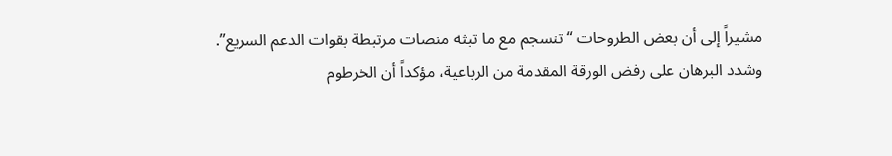مشيراً إلى أن بعض الطروحات “تنسجم مع ما تبثه منصات مرتبطة بقوات الدعم السريع”.
وشدد البرهان على رفض الورقة المقدمة من الرباعية، مؤكداً أن الخرطوم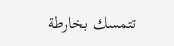تتمسك بخارطة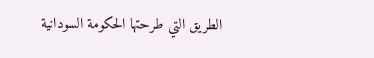الطريق التي طرحتها الحكومة السودانية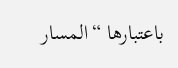باعتبارها “المسار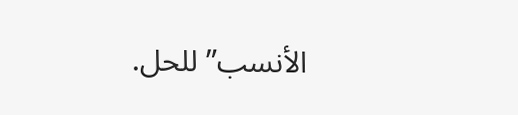الأنسب” للحل.